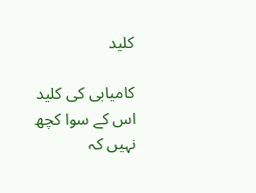کلید

کامیابی کی کلید اس کے سوا کچھ نہیں کہ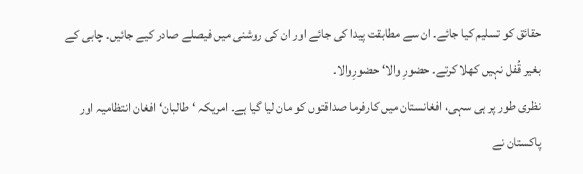حقائق کو تسلیم کیا جائے۔ ان سے مطابقت پیدا کی جائے اور ان کی روشنی میں فیصلے صادر کیے جائیں۔ چابی کے بغیر قُفل نہیں کھلا کرتے۔ حضورِ والا‘ حضورِوالا۔
نظری طور پر ہی سہی، افغانستان میں کارفرما صداقتوں کو مان لیا گیا ہے۔ امریکہ ‘ طالبان‘ افغان انتظامیہ اور پاکستان نے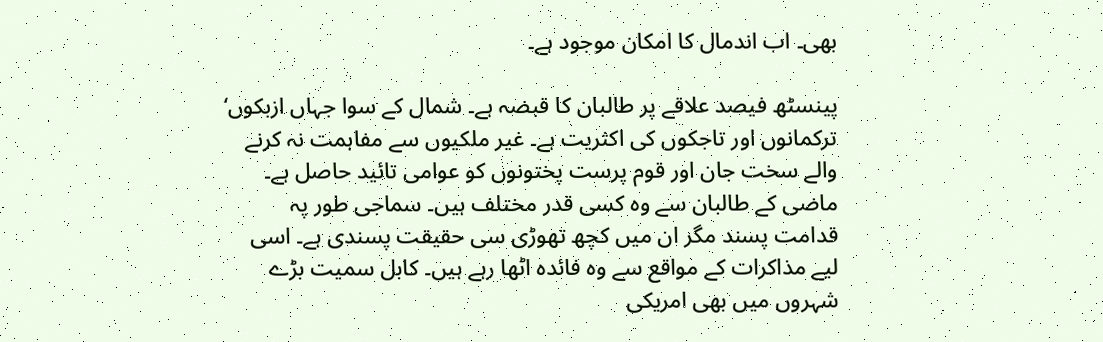بھی۔ اب اندمال کا امکان موجود ہے۔

پینسٹھ فیصد علاقے پر طالبان کا قبضہ ہے۔ شمال کے سوا جہاں ازبکوں‘ ترکمانوں اور تاجکوں کی اکثریت ہے۔ غیر ملکیوں سے مفاہمت نہ کرنے والے سخت جان اور قوم پرست پختونوں کو عوامی تائید حاصل ہے۔ ماضی کے طالبان سے وہ کسی قدر مختلف ہیں۔ سماجی طور پہ قدامت پسند مگر ان میں کچھ تھوڑی سی حقیقت پسندی ہے۔ اسی لیے مذاکرات کے مواقع سے وہ فائدہ اٹھا رہے ہیں۔ کابل سمیت بڑے شہروں میں بھی امریکی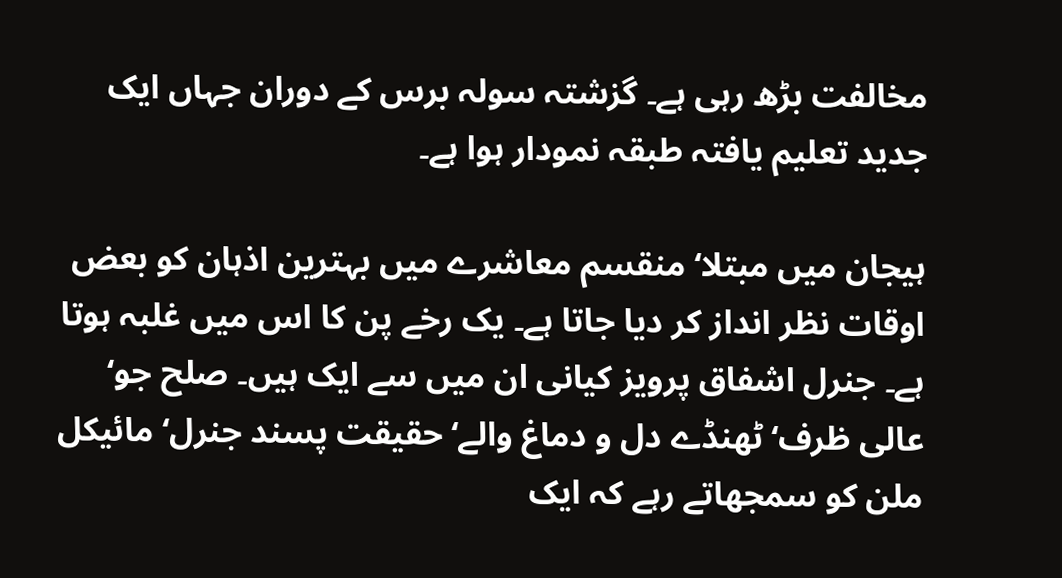مخالفت بڑھ رہی ہے۔ گزشتہ سولہ برس کے دوران جہاں ایک جدید تعلیم یافتہ طبقہ نمودار ہوا ہے۔

ہیجان میں مبتلا‘ منقسم معاشرے میں بہترین اذہان کو بعض اوقات نظر انداز کر دیا جاتا ہے۔ یک رخے پن کا اس میں غلبہ ہوتا ہے۔ جنرل اشفاق پرویز کیانی ان میں سے ایک ہیں۔ صلح جو‘ عالی ظرف‘ٹھنڈے دل و دماغ والے‘ حقیقت پسند جنرل‘ مائیکل ملن کو سمجھاتے رہے کہ ایک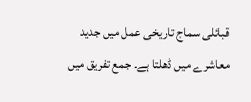قبائلی سماج تاریخی عمل میں جدید معاشرے میں ڈھلتا ہے۔ جمع تفریق میں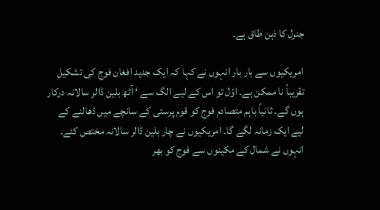جنرل کا ذہن طاق ہے۔

امریکیوں سے بار بار انہوں نے کہا کہ ایک جدید افغان فوج کی تشکیل تقریباً نا ممکن ہے۔ اوّل تو اس کے لیے الگ سے ‘ آٹھ بلین ڈالر سالانہ درکار ہوں گے۔ ثانیاً باہم متصادم فوج کو قوم پرستی کے سانچے میں ڈھالنے کے لیے ایک زمانہ لگے گا۔ امریکیوں نے چار بلین ڈالر سالانہ مختص کئے۔ انہوں نے شمال کے مکینوں سے فوج کو بھر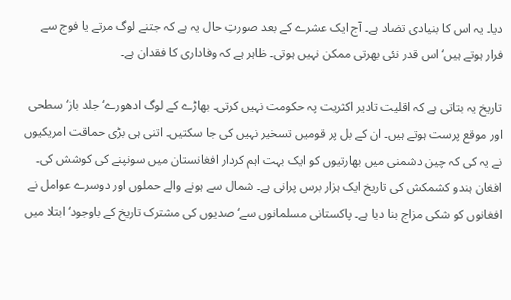دیا۔ یہ اس کا بنیادی تضاد ہے۔ آج ایک عشرے کے بعد صورتِ حال یہ ہے کہ جتنے لوگ مرتے یا فوج سے فرار ہوتے ہیں‘ اس قدر نئی بھرتی ممکن نہیں ہوتی۔ ظاہر ہے کہ وفاداری کا فقدان ہے۔

تاریخ یہ بتاتی ہے کہ اقلیت تادیر اکثریت پہ حکومت نہیں کرتی۔ بھاڑے کے لوگ ادھورے‘ جلد باز‘ سطحی اور موقع پرست ہوتے ہیں۔ ان کے بل پر قومیں تسخیر نہیں کی جا سکتیں۔ اتنی ہی بڑی حماقت امریکیوں نے یہ کی کہ چین دشمنی میں بھارتیوں کو ایک بہت اہم کردار افغانستان میں سونپنے کی کوشش کی۔ افغان ہندو کشمکش کی تاریخ ایک ہزار برس پرانی ہے۔ شمال سے ہونے والے حملوں اور دوسرے عوامل نے افغانوں کو شکی مزاج بنا دیا ہے۔ پاکستانی مسلمانوں سے‘ صدیوں کی مشترک تاریخ کے باوجود‘ ابتلا میں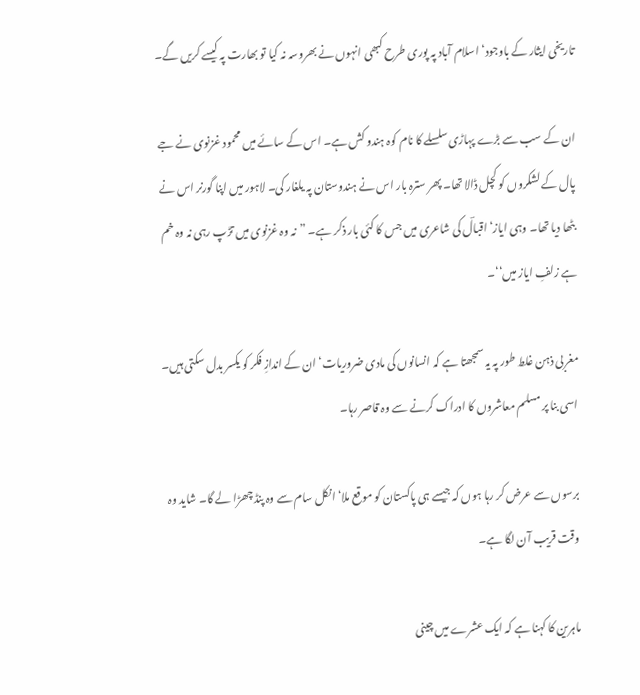تاریخی ایثار کے باوجود‘ اسلام آباد پہ پوری طرح کبھی انہوں نے بھروسہ نہ کیا تو بھارت پہ کیسے کریں گے۔

ان کے سب سے بڑے پہاڑی سلسلے کا نام کوہ ہندو کش ہے۔ اس کے سائے میں محمود غزنوی نے جے پال کے لشکروں کو کچل ڈالا تھا۔ پھر سترہ بار اس نے ہندوستان پہ یلغار کی۔ لاہور میں اپنا گورنر اس نے بٹھا دیا تھا۔ وہی ایاز‘ اقبالؔ کی شاعری میں جس کا کئی بار ذکر ہے۔ ”نہ وہ غزنوی میں تڑپ رہی نہ وہ خم ہے زلفِ ایاز میں‘‘۔

مغربی ذہن غلط طور پہ یہ سمجھتا ہے کہ انسانوں کی مادی ضروریات‘ ان کے اندازِ فکر کو یکسر بدل سکتی ہیں۔ اسی بنا پر مسلم معاشروں کا ادراک کرنے سے وہ قاصر رہا۔

برسوں سے عرض کر رہا ہوں کہ جیسے ہی پاکستان کو موقع ملا‘ انکل سام سے وہ پنڈ چھڑا لے گا۔ شاید وہ وقت قریب آن لگا ہے۔

ماہرین کا کہنا ہے کہ ایک عشرے میں چینی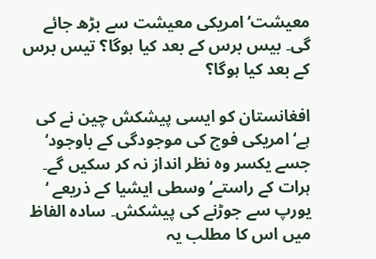معیشت‘ امریکی معیشت سے بڑھ جائے گی۔ بیس برس کے بعد کیا ہوگا؟ تیس برس کے بعد کیا ہوگا؟

افغانستان کو ایسی پیشکش چین نے کی ہے‘ امریکی فوج کی موجودگی کے باوجود‘ جسے یکسر وہ نظر انداز نہ کر سکیں گے۔ ہرات کے راستے‘ وسطی ایشیا کے ذریعے ‘ یورپ سے جوڑنے کی پیشکش۔ سادہ الفاظ میں اس کا مطلب یہ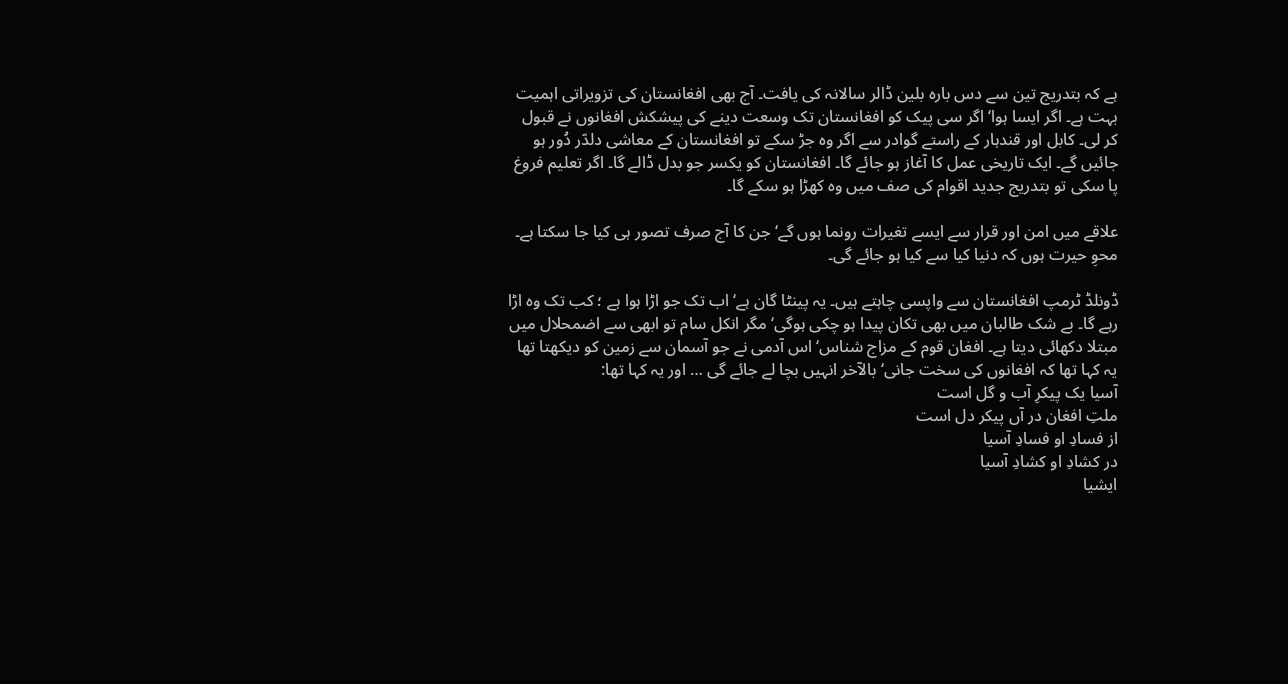ہے کہ بتدریج تین سے دس بارہ بلین ڈالر سالانہ کی یافت۔ آج بھی افغانستان کی تزویراتی اہمیت بہت ہے۔ اگر ایسا ہوا‘ اگر سی پیک کو افغانستان تک وسعت دینے کی پیشکش افغانوں نے قبول کر لی۔ کابل اور قندہار کے راستے گوادر سے اگر وہ جڑ سکے تو افغانستان کے معاشی دلدّر دُور ہو جائیں گے۔ ایک تاریخی عمل کا آغاز ہو جائے گا۔ افغانستان کو یکسر جو بدل ڈالے گا۔ اگر تعلیم فروغ پا سکی تو بتدریج جدید اقوام کی صف میں وہ کھڑا ہو سکے گا۔

علاقے میں امن اور قرار سے ایسے تغیرات رونما ہوں گے‘ جن کا آج صرف تصور ہی کیا جا سکتا ہے۔ محوِ حیرت ہوں کہ دنیا کیا سے کیا ہو جائے گی۔

ڈونلڈ ٹرمپ افغانستان سے واپسی چاہتے ہیں۔ یہ پینٹا گان ہے‘ اب تک جو اڑا ہوا ہے ؛ کب تک وہ اڑا رہے گا۔ بے شک طالبان میں بھی تکان پیدا ہو چکی ہوگی‘ مگر انکل سام تو ابھی سے اضمحلال میں مبتلا دکھائی دیتا ہے۔ افغان قوم کے مزاج شناس‘ اس آدمی نے جو آسمان سے زمین کو دیکھتا تھا یہ کہا تھا کہ افغانوں کی سخت جانی‘ بالآخر انہیں بچا لے جائے گی … اور یہ کہا تھا:
آسیا یک پیکرِ آب و گل است
ملتِ افغان در آں پیکر دل است
از فسادِ او فسادِ آسیا
در کشادِ او کشادِ آسیا
ایشیا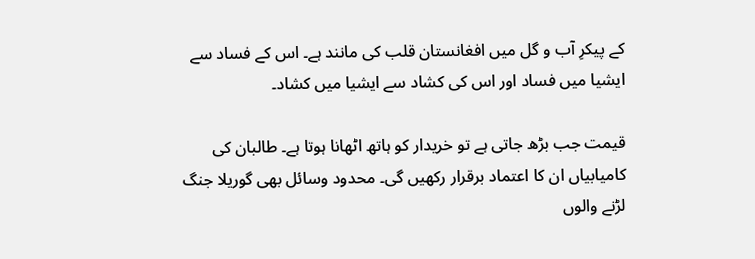کے پیکرِ آب و گل میں افغانستان قلب کی مانند ہے۔ اس کے فساد سے ایشیا میں فساد اور اس کی کشاد سے ایشیا میں کشاد۔

قیمت جب بڑھ جاتی ہے تو خریدار کو ہاتھ اٹھانا ہوتا ہے۔ طالبان کی کامیابیاں ان کا اعتماد برقرار رکھیں گی۔ محدود وسائل بھی گوریلا جنگ لڑنے والوں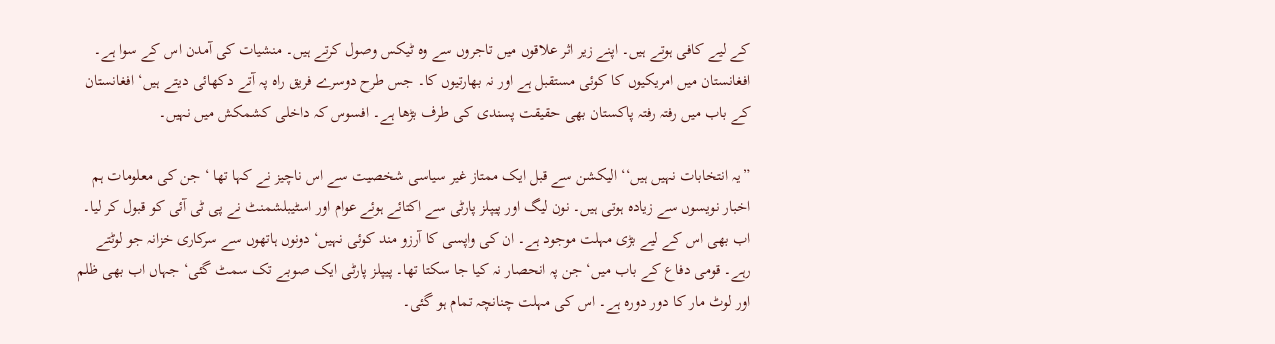کے لیے کافی ہوتے ہیں۔ اپنے زیر اثر علاقوں میں تاجروں سے وہ ٹیکس وصول کرتے ہیں۔ منشیات کی آمدن اس کے سوا ہے۔ افغانستان میں امریکیوں کا کوئی مستقبل ہے اور نہ بھارتیوں کا۔ جس طرح دوسرے فریق راہ پہ آتے دکھائی دیتے ہیں‘ افغانستان کے باب میں رفتہ رفتہ پاکستان بھی حقیقت پسندی کی طرف بڑھا ہے۔ افسوس کہ داخلی کشمکش میں نہیں۔

”یہ انتخابات نہیں ہیں‘‘ الیکشن سے قبل ایک ممتاز غیر سیاسی شخصیت سے اس ناچیز نے کہا تھا ‘ جن کی معلومات ہم اخبار نویسوں سے زیادہ ہوتی ہیں۔ نون لیگ اور پیپلز پارٹی سے اکتائے ہوئے عوام اور اسٹیبلشمنٹ نے پی ٹی آئی کو قبول کر لیا۔ اب بھی اس کے لیے بڑی مہلت موجود ہے۔ ان کی واپسی کا آرزو مند کوئی نہیں‘ دونوں ہاتھوں سے سرکاری خزانہ جو لوٹتے رہے۔ قومی دفاع کے باب میں‘ جن پہ انحصار نہ کیا جا سکتا تھا۔ پیپلز پارٹی ایک صوبے تک سمٹ گئی‘ جہاں اب بھی ظلم اور لوٹ مار کا دور دورہ ہے۔ اس کی مہلت چنانچہ تمام ہو گئی۔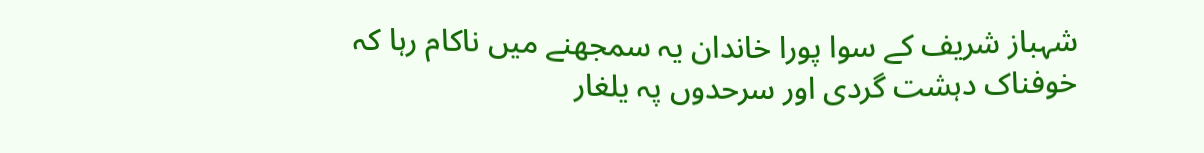شہباز شریف کے سوا پورا خاندان یہ سمجھنے میں ناکام رہا کہ خوفناک دہشت گردی اور سرحدوں پہ یلغار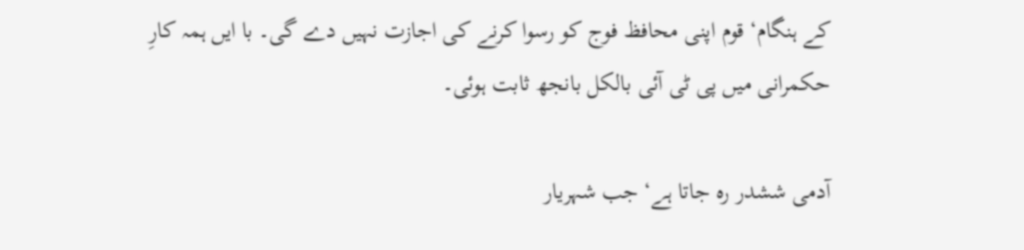کے ہنگام‘ قوم اپنی محافظ فوج کو رسوا کرنے کی اجازت نہیں دے گی۔ با ایں ہمہ کارِ حکمرانی میں پی ٹی آئی بالکل بانجھ ثابت ہوئی۔

آدمی ششدر رہ جاتا ہے‘ جب شہریار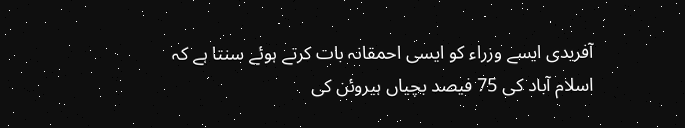آفریدی ایسے وزراء کو ایسی احمقانہ بات کرتے ہوئے سنتا ہے کہ اسلام آباد کی 75 فیصد بچیاں ہیروئن کی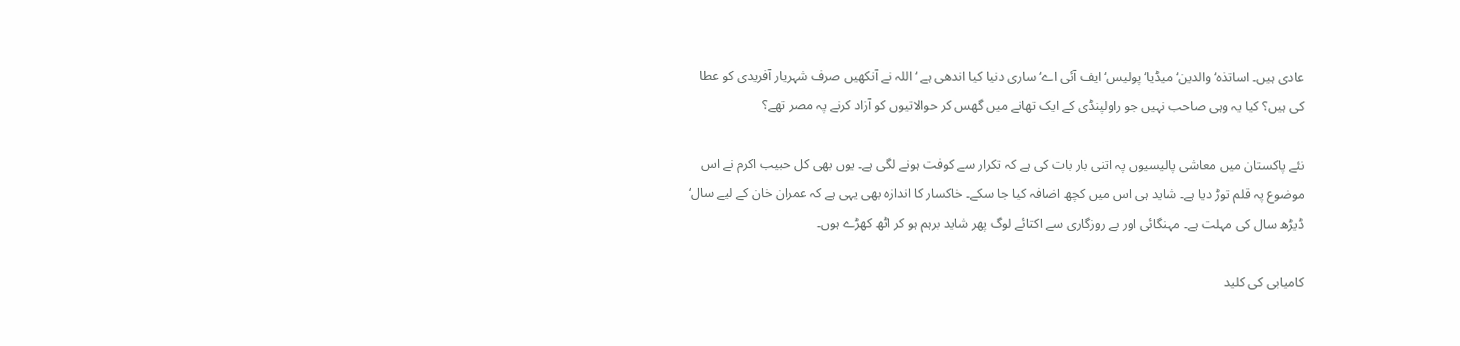عادی ہیں۔ اساتذہ‘ والدین‘ میڈیا‘ پولیس‘ ایف آئی اے‘ ساری دنیا کیا اندھی ہے ‘ اللہ نے آنکھیں صرف شہریار آفریدی کو عطا کی ہیں؟ کیا یہ وہی صاحب نہیں جو راولپنڈی کے ایک تھانے میں گھس کر حوالاتیوں کو آزاد کرنے پہ مصر تھے؟

نئے پاکستان میں معاشی پالیسیوں پہ اتنی بار بات کی ہے کہ تکرار سے کوفت ہونے لگی ہے۔ یوں بھی کل حبیب اکرم نے اس موضوع پہ قلم توڑ دیا ہے۔ شاید ہی اس میں کچھ اضافہ کیا جا سکے۔ خاکسار کا اندازہ بھی یہی ہے کہ عمران خان کے لیے سال‘ ڈیڑھ سال کی مہلت ہے۔ مہنگائی اور بے روزگاری سے اکتائے لوگ پھر شاید برہم ہو کر اٹھ کھڑے ہوں۔

کامیابی کی کلید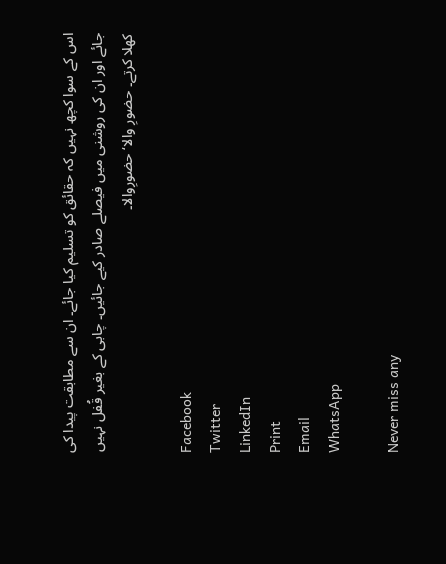اس کے سوا کچھ نہیں کہ حقائق کو تسلیم کیا جائے۔ ان سے مطابقت پیدا کی جائے اور ان کی روشنی میں فیصلے صادر کیے جائیں۔ چابی کے بغیر قُفل نہیں کھلا کرتے۔ حضورِ والا‘ حضورِوالا۔

Facebook
Twitter
LinkedIn
Print
Email
WhatsApp

Never miss any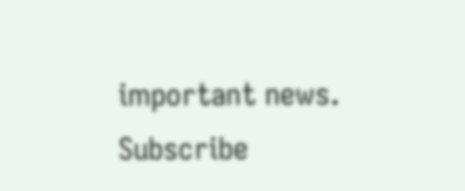important news. Subscribe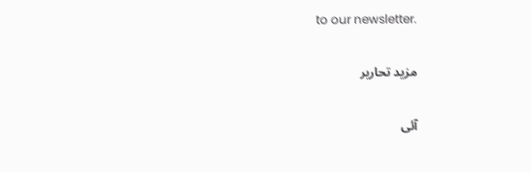to our newsletter.

مزید تحاریر

آئی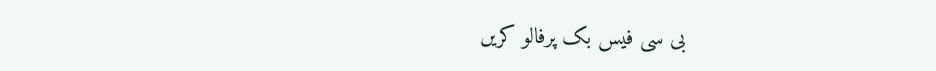بی سی فیس بک پرفالو کریں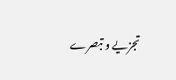تجزیے و تبصرے